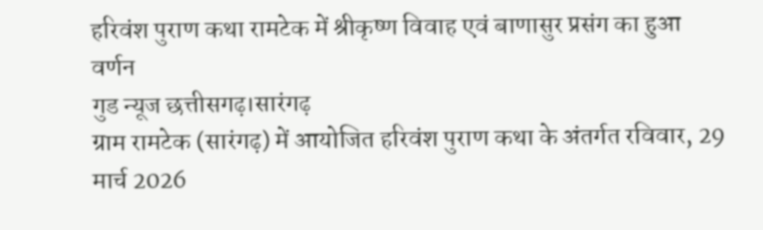हरिवंश पुराण कथा रामटेक में श्रीकृष्ण विवाह एवं बाणासुर प्रसंग का हुआ वर्णन
गुड न्यूज छत्तीसगढ़।सारंगढ़
ग्राम रामटेक (सारंगढ़) में आयोजित हरिवंश पुराण कथा के अंतर्गत रविवार, 29 मार्च 2026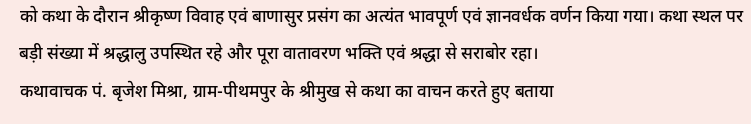को कथा के दौरान श्रीकृष्ण विवाह एवं बाणासुर प्रसंग का अत्यंत भावपूर्ण एवं ज्ञानवर्धक वर्णन किया गया। कथा स्थल पर बड़ी संख्या में श्रद्धालु उपस्थित रहे और पूरा वातावरण भक्ति एवं श्रद्धा से सराबोर रहा।
कथावाचक पं. बृजेश मिश्रा, ग्राम-पीथमपुर के श्रीमुख से कथा का वाचन करते हुए बताया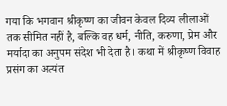गया कि भगवान श्रीकृष्ण का जीवन केवल दिव्य लीलाओं तक सीमित नहीं है, बल्कि वह धर्म, नीति, करुणा, प्रेम और मर्यादा का अनुपम संदेश भी देता है। कथा में श्रीकृष्ण विवाह प्रसंग का अत्यंत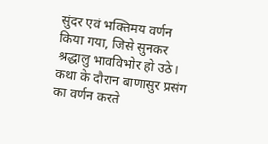सुंदर एवं भक्तिमय वर्णन किया गया, जिसे सुनकर श्रद्धालु भावविभोर हो उठे।
कथा के दौरान बाणासुर प्रसंग का वर्णन करते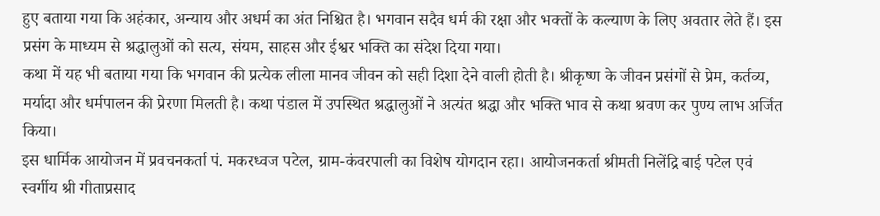हुए बताया गया कि अहंकार, अन्याय और अधर्म का अंत निश्चित है। भगवान सदैव धर्म की रक्षा और भक्तों के कल्याण के लिए अवतार लेते हैं। इस प्रसंग के माध्यम से श्रद्धालुओं को सत्य, संयम, साहस और ईश्वर भक्ति का संदेश दिया गया।
कथा में यह भी बताया गया कि भगवान की प्रत्येक लीला मानव जीवन को सही दिशा देने वाली होती है। श्रीकृष्ण के जीवन प्रसंगों से प्रेम, कर्तव्य, मर्यादा और धर्मपालन की प्रेरणा मिलती है। कथा पंडाल में उपस्थित श्रद्धालुओं ने अत्यंत श्रद्धा और भक्ति भाव से कथा श्रवण कर पुण्य लाभ अर्जित किया।
इस धार्मिक आयोजन में प्रवचनकर्ता पं. मकरध्वज पटेल, ग्राम-कंवरपाली का विशेष योगदान रहा। आयोजनकर्ता श्रीमती निलेंद्रि बाई पटेल एवं स्वर्गीय श्री गीताप्रसाद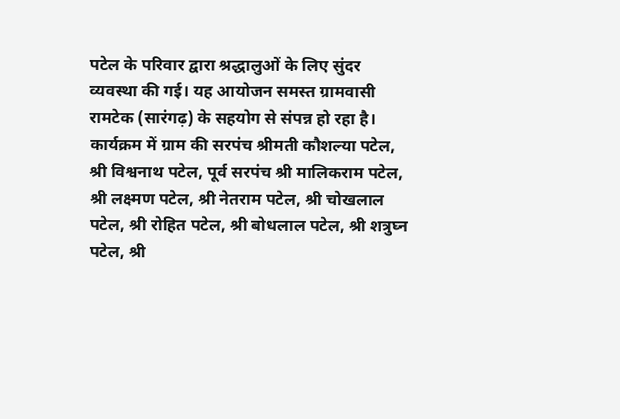पटेल के परिवार द्वारा श्रद्धालुओं के लिए सुंदर व्यवस्था की गई। यह आयोजन समस्त ग्रामवासी रामटेक (सारंगढ़) के सहयोग से संपन्न हो रहा है।
कार्यक्रम में ग्राम की सरपंच श्रीमती कौशल्या पटेल, श्री विश्वनाथ पटेल, पूर्व सरपंच श्री मालिकराम पटेल, श्री लक्ष्मण पटेल, श्री नेतराम पटेल, श्री चोखलाल पटेल, श्री रोहित पटेल, श्री बोधलाल पटेल, श्री शत्रुघ्न पटेल, श्री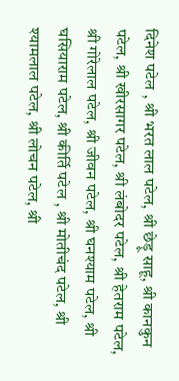दिनेश पटेल , श्री भरत लाल पटेल, श्री छेड़ू साहू, श्री कानकुन पटेल, श्री खीरसागर पटेल, श्री लंबोदर पटेल, श्री हेतराम पटेल, श्री गोरेलाल पटेल, श्री जीवन पटेल, श्री घनश्याम पटेल, श्री घसियाराम पटेल, श्री कीर्ति पटेल , श्री मोतीचंद पटेल, श्री श्यामलाल पटेल, श्री लोचन पटेल, श्री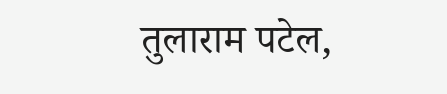तुलाराम पटेल,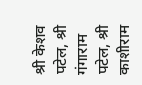श्री केशव पटेल, श्री गंगाराम पटेल, श्री काशीराम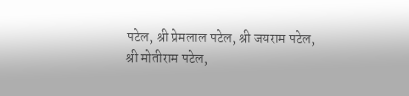पटेल, श्री प्रेमलाल पटेल, श्री जयराम पटेल, श्री मोतीराम पटेल,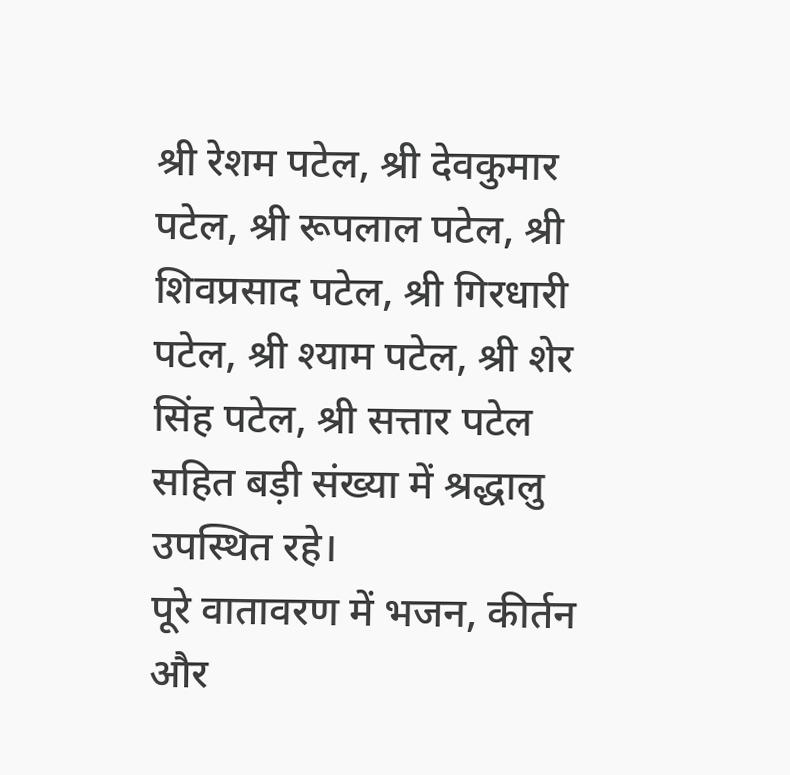श्री रेशम पटेल, श्री देवकुमार पटेल, श्री रूपलाल पटेल, श्री शिवप्रसाद पटेल, श्री गिरधारी पटेल, श्री श्याम पटेल, श्री शेर सिंह पटेल, श्री सत्तार पटेल सहित बड़ी संख्या में श्रद्धालु उपस्थित रहे।
पूरे वातावरण में भजन, कीर्तन और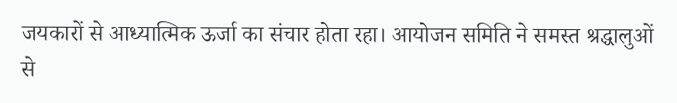जयकारों से आध्यात्मिक ऊर्जा का संचार होता रहा। आयोजन समिति ने समस्त श्रद्धालुओं से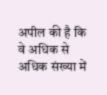अपील की है कि वे अधिक से अधिक संख्या में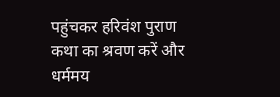पहुंचकर हरिवंश पुराण कथा का श्रवण करें और धर्ममय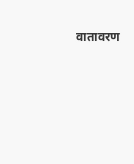वातावरण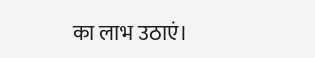का लाभ उठाएं।